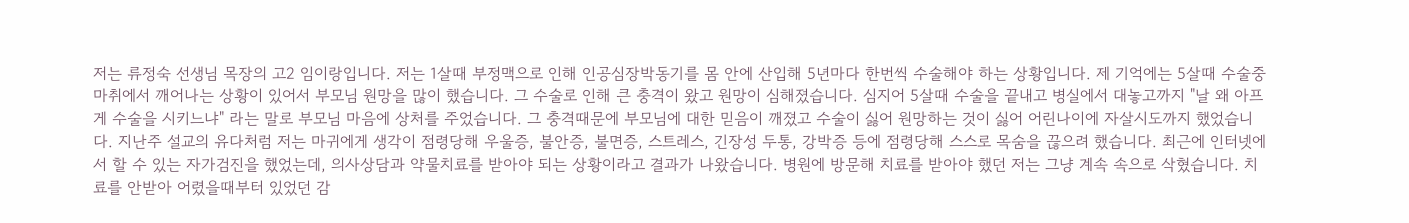저는 류정숙 선생님 목장의 고2 임이랑입니다. 저는 1살때 부정맥으로 인해 인공심장박동기를 몸 안에 산입해 5년마다 한번씩 수술해야 하는 상황입니다. 제 기억에는 5살때 수술중 마취에서 깨어나는 상황이 있어서 부모님 원망을 많이 했습니다. 그 수술로 인해 큰 충격이 왔고 원망이 심해졌습니다. 심지어 5살때 수술을 끝내고 병실에서 대놓고까지 "날 왜 아프게 수술을 시키느냐" 라는 말로 부모님 마음에 상처를 주었습니다. 그 충격때문에 부모님에 대한 믿음이 깨졌고 수술이 싫어 원망하는 것이 싫어 어린나이에 자살시도까지 했었습니다. 지난주 설교의 유다처럼 저는 마귀에게 생각이 점령당해 우울증, 불안증, 불면증, 스트레스, 긴장성 두통, 강박증 등에 점령당해 스스로 목숨을 끊으려 했습니다. 최근에 인터넷에서 할 수 있는 자가검진을 했었는데, 의사상담과 약물치료를 받아야 되는 상황이라고 결과가 나왔습니다. 병원에 방문해 치료를 받아야 했던 저는 그냥 계속 속으로 삭혔습니다. 치료를 안받아 어렸을때부터 있었던 감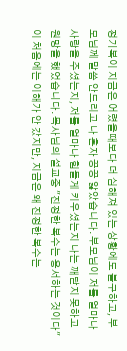정기복이 지금은 어렸을때보다 더 심해져 있는 상황에도 불구하고, 부모님께 말씀 안드리고 나 혼자 끙끙 앓았습니다. 부모님이 저를 얼마나 사랑을 주셨는지, 저를 얼마나 힘들게 키우셨는지 나는 깨닫지 못하고 원망을 했었습니다. 목사님의 설교중 "진정한 복수는 용서하는 것이다"이 처음에는 이해가 안 갔지만, 지금은 왜 진정한 복수는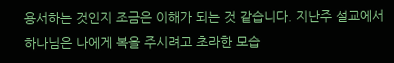용서하는 것인지 조금은 이해가 되는 것 같습니다. 지난주 설교에서 하나님은 나에게 복을 주시려고 초라한 모습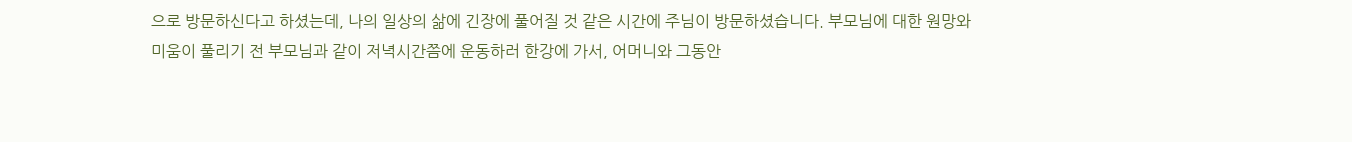으로 방문하신다고 하셨는데, 나의 일상의 삶에 긴장에 풀어질 것 같은 시간에 주님이 방문하셨습니다. 부모님에 대한 원망와 미움이 풀리기 전 부모님과 같이 저녁시간쯤에 운동하러 한강에 가서, 어머니와 그동안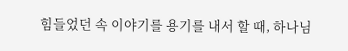힘들었던 속 이야기를 용기를 내서 할 때, 하나님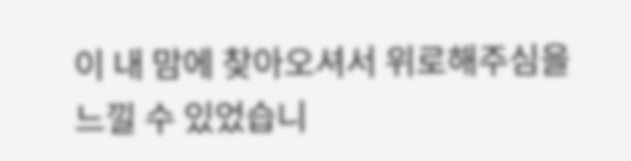이 내 맘에 찾아오셔서 위로해주심을 느낄 수 있었습니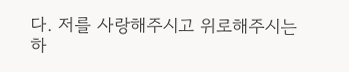다. 저를 사랑해주시고 위로해주시는 하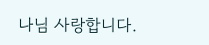나님 사랑합니다.